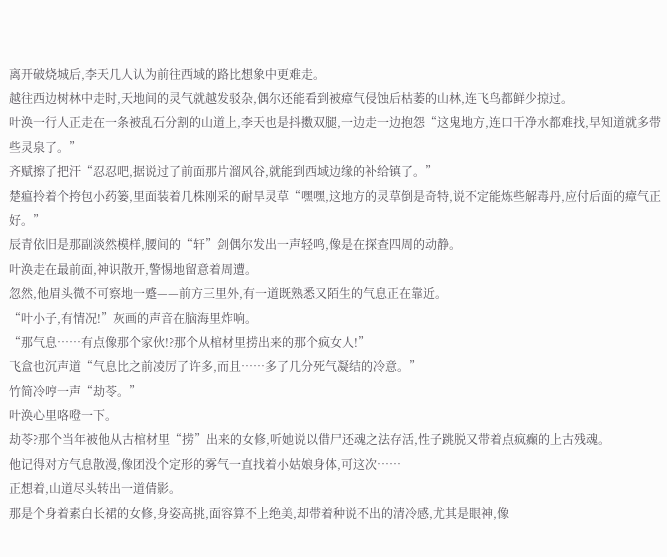离开破烧城后,李天几人认为前往西域的路比想象中更难走。
越往西边树林中走时,天地间的灵气就越发驳杂,偶尔还能看到被瘴气侵蚀后枯萎的山林,连飞鸟都鲜少掠过。
叶涣一行人正走在一条被乱石分割的山道上,李天也是抖擞双腿,一边走一边抱怨“这鬼地方,连口干净水都难找,早知道就多带些灵泉了。”
齐赋擦了把汗“忍忍吧,据说过了前面那片溜风谷,就能到西域边缘的补给镇了。”
楚瘟拎着个挎包小药篓,里面装着几株刚采的耐旱灵草“嘿嘿,这地方的灵草倒是奇特,说不定能炼些解毒丹,应付后面的瘴气正好。”
辰青依旧是那副淡然模样,腰间的“轩”剑偶尔发出一声轻鸣,像是在探查四周的动静。
叶涣走在最前面,神识散开,警惕地留意着周遭。
忽然,他眉头微不可察地一蹙——前方三里外,有一道既熟悉又陌生的气息正在靠近。
“叶小子,有情况!”灰画的声音在脑海里炸响。
“那气息……有点像那个家伙!?那个从棺材里捞出来的那个疯女人!”
飞盒也沉声道“气息比之前凌厉了许多,而且……多了几分死气凝结的冷意。”
竹简冷哼一声“劫苓。”
叶涣心里咯噔一下。
劫苓?那个当年被他从古棺材里“捞”出来的女修,听她说以借尸还魂之法存活,性子跳脱又带着点疯癫的上古残魂。
他记得对方气息散漫,像团没个定形的雾气一直找着小姑娘身体,可这次……
正想着,山道尽头转出一道倩影。
那是个身着素白长裙的女修,身姿高挑,面容算不上绝美,却带着种说不出的清冷感,尤其是眼神,像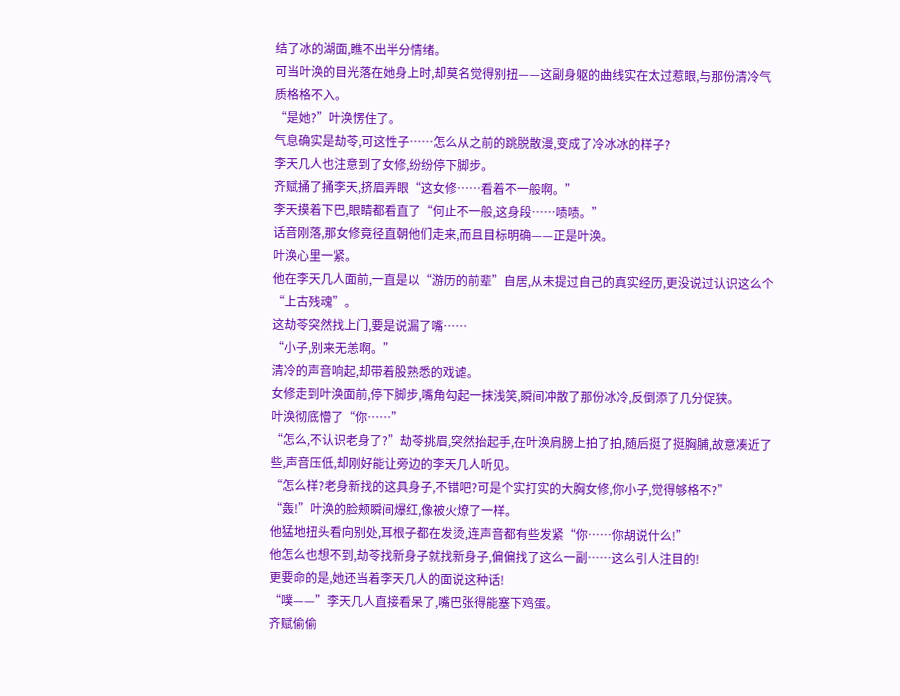结了冰的湖面,瞧不出半分情绪。
可当叶涣的目光落在她身上时,却莫名觉得别扭——这副身躯的曲线实在太过惹眼,与那份清冷气质格格不入。
“是她?”叶涣愣住了。
气息确实是劫苓,可这性子……怎么从之前的跳脱散漫,变成了冷冰冰的样子?
李天几人也注意到了女修,纷纷停下脚步。
齐赋捅了捅李天,挤眉弄眼“这女修……看着不一般啊。”
李天摸着下巴,眼睛都看直了“何止不一般,这身段……啧啧。”
话音刚落,那女修竟径直朝他们走来,而且目标明确——正是叶涣。
叶涣心里一紧。
他在李天几人面前,一直是以“游历的前辈”自居,从未提过自己的真实经历,更没说过认识这么个“上古残魂”。
这劫苓突然找上门,要是说漏了嘴……
“小子,别来无恙啊。”
清冷的声音响起,却带着股熟悉的戏谑。
女修走到叶涣面前,停下脚步,嘴角勾起一抹浅笑,瞬间冲散了那份冰冷,反倒添了几分促狭。
叶涣彻底懵了“你……”
“怎么,不认识老身了?”劫苓挑眉,突然抬起手,在叶涣肩膀上拍了拍,随后挺了挺胸脯,故意凑近了些,声音压低,却刚好能让旁边的李天几人听见。
“怎么样?老身新找的这具身子,不错吧?可是个实打实的大胸女修,你小子,觉得够格不?”
“轰!”叶涣的脸颊瞬间爆红,像被火燎了一样。
他猛地扭头看向别处,耳根子都在发烫,连声音都有些发紧“你……你胡说什么!”
他怎么也想不到,劫苓找新身子就找新身子,偏偏找了这么一副……这么引人注目的!
更要命的是,她还当着李天几人的面说这种话!
“噗——”李天几人直接看呆了,嘴巴张得能塞下鸡蛋。
齐赋偷偷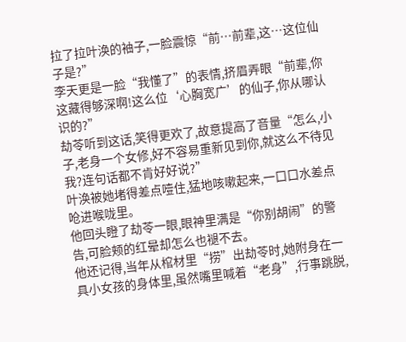拉了拉叶涣的袖子,一脸震惊“前…前辈,这…这位仙子是?”
李天更是一脸“我懂了”的表情,挤眉弄眼“前辈,你这藏得够深啊!这么位‘心胸宽广’的仙子,你从哪认识的?”
劫苓听到这话,笑得更欢了,故意提高了音量“怎么,小子,老身一个女修,好不容易重新见到你,就这么不待见我?连句话都不肯好好说?”
叶涣被她堵得差点噎住,猛地咳嗽起来,一口口水差点呛进喉咙里。
他回头瞪了劫苓一眼,眼神里满是“你别胡闹”的警告,可脸颊的红晕却怎么也褪不去。
他还记得,当年从棺材里“捞”出劫苓时,她附身在一具小女孩的身体里,虽然嘴里喊着“老身”,行事跳脱,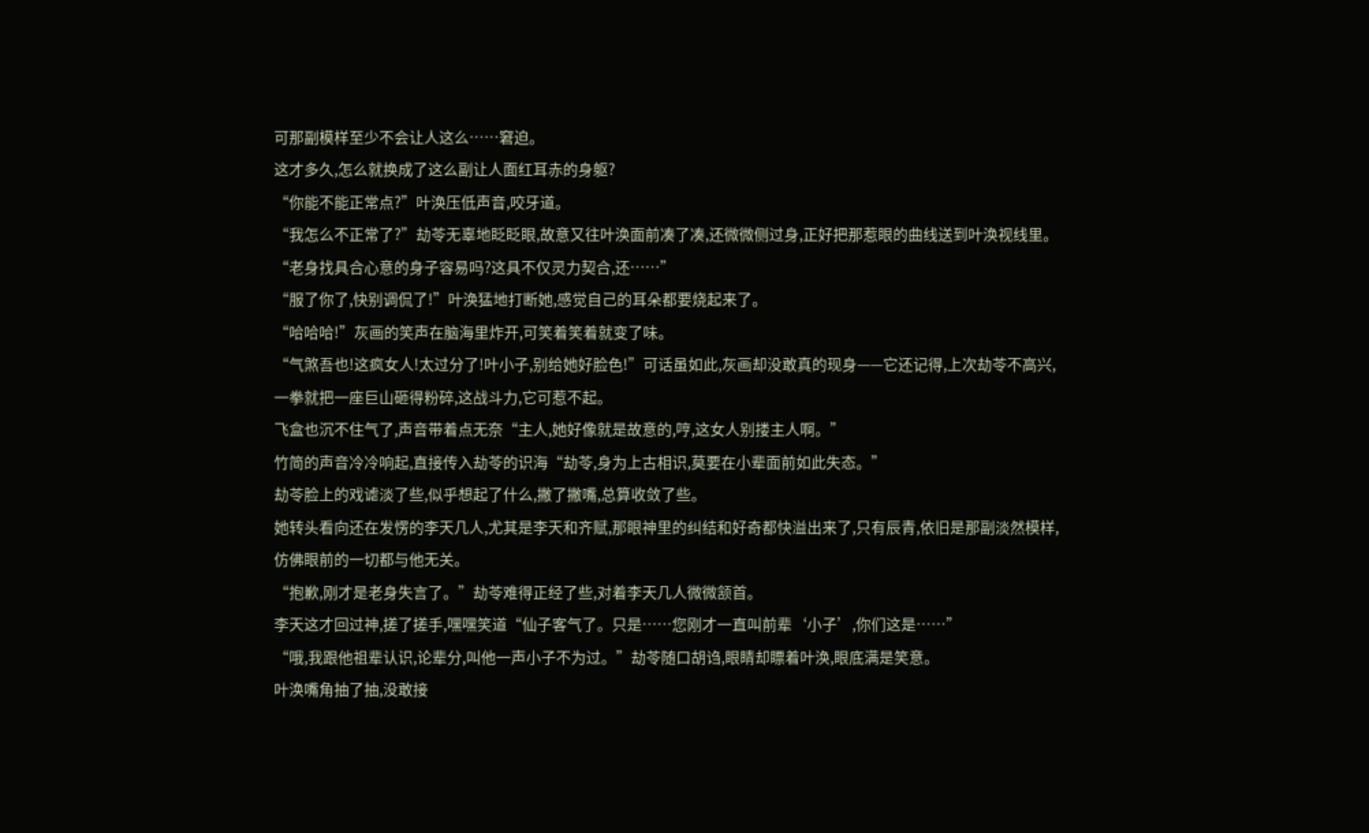可那副模样至少不会让人这么……窘迫。
这才多久,怎么就换成了这么副让人面红耳赤的身躯?
“你能不能正常点?”叶涣压低声音,咬牙道。
“我怎么不正常了?”劫苓无辜地眨眨眼,故意又往叶涣面前凑了凑,还微微侧过身,正好把那惹眼的曲线送到叶涣视线里。
“老身找具合心意的身子容易吗?这具不仅灵力契合,还……”
“服了你了,快别调侃了!”叶涣猛地打断她,感觉自己的耳朵都要烧起来了。
“哈哈哈!”灰画的笑声在脑海里炸开,可笑着笑着就变了味。
“气煞吾也!这疯女人!太过分了!叶小子,别给她好脸色!”可话虽如此,灰画却没敢真的现身——它还记得,上次劫苓不高兴,一拳就把一座巨山砸得粉碎,这战斗力,它可惹不起。
飞盒也沉不住气了,声音带着点无奈“主人,她好像就是故意的,哼,这女人别搂主人啊。”
竹简的声音冷冷响起,直接传入劫苓的识海“劫苓,身为上古相识,莫要在小辈面前如此失态。”
劫苓脸上的戏谑淡了些,似乎想起了什么,撇了撇嘴,总算收敛了些。
她转头看向还在发愣的李天几人,尤其是李天和齐赋,那眼神里的纠结和好奇都快溢出来了,只有辰青,依旧是那副淡然模样,仿佛眼前的一切都与他无关。
“抱歉,刚才是老身失言了。”劫苓难得正经了些,对着李天几人微微颔首。
李天这才回过神,搓了搓手,嘿嘿笑道“仙子客气了。只是……您刚才一直叫前辈‘小子’,你们这是……”
“哦,我跟他祖辈认识,论辈分,叫他一声小子不为过。”劫苓随口胡诌,眼睛却瞟着叶涣,眼底满是笑意。
叶涣嘴角抽了抽,没敢接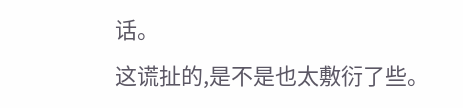话。
这谎扯的,是不是也太敷衍了些。